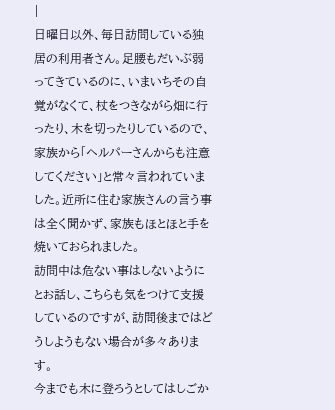|
日曜日以外、毎日訪問している独居の利用者さん。足腰もだいぶ弱ってきているのに、いまいちその自覚がなくて、杖をつきながら畑に行ったり、木を切ったりしているので、家族から「ヘルパーさんからも注意してください」と常々言われていました。近所に住む家族さんの言う事は全く聞かず、家族もほとほと手を焼いておられました。
訪問中は危ない事はしないようにとお話し、こちらも気をつけて支援しているのですが、訪問後まではどうしようもない場合が多々あります。
今までも木に登ろうとしてはしごか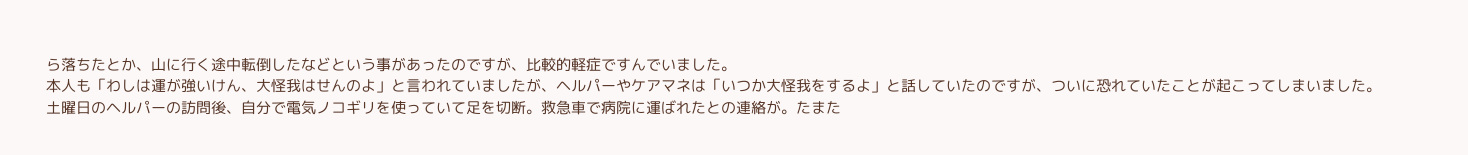ら落ちたとか、山に行く途中転倒したなどという事があったのですが、比較的軽症ですんでいました。
本人も「わしは運が強いけん、大怪我はせんのよ」と言われていましたが、ヘルパーやケアマネは「いつか大怪我をするよ」と話していたのですが、ついに恐れていたことが起こってしまいました。
土曜日のヘルパーの訪問後、自分で電気ノコギリを使っていて足を切断。救急車で病院に運ばれたとの連絡が。たまた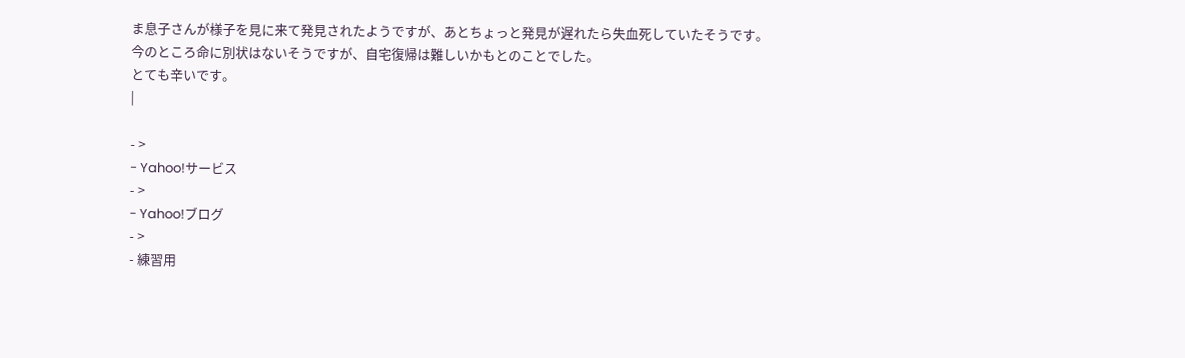ま息子さんが様子を見に来て発見されたようですが、あとちょっと発見が遅れたら失血死していたそうです。
今のところ命に別状はないそうですが、自宅復帰は難しいかもとのことでした。
とても辛いです。
|

- >
- Yahoo!サービス
- >
- Yahoo!ブログ
- >
- 練習用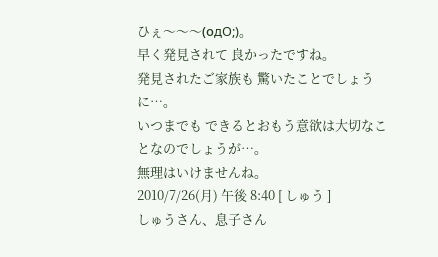ひぇ〜〜〜(οдО;)。
早く発見されて 良かったですね。
発見されたご家族も 驚いたことでしょうに…。
いつまでも できるとおもう意欲は大切なことなのでしょうが…。
無理はいけませんね。
2010/7/26(月) 午後 8:40 [ しゅう ]
しゅうさん、息子さん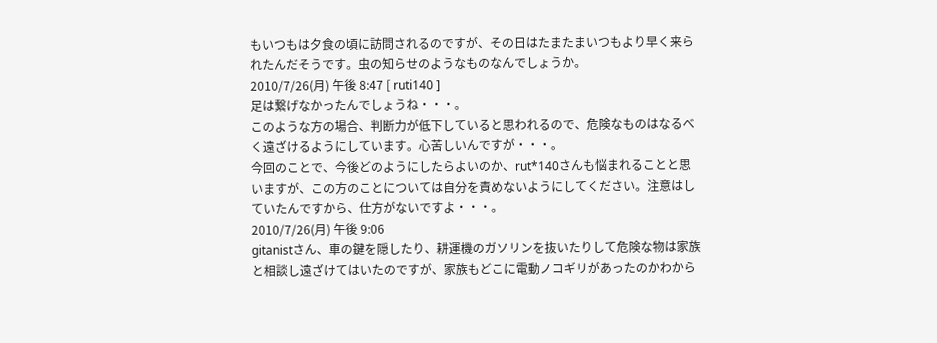もいつもは夕食の頃に訪問されるのですが、その日はたまたまいつもより早く来られたんだそうです。虫の知らせのようなものなんでしょうか。
2010/7/26(月) 午後 8:47 [ ruti140 ]
足は繋げなかったんでしょうね・・・。
このような方の場合、判断力が低下していると思われるので、危険なものはなるべく遠ざけるようにしています。心苦しいんですが・・・。
今回のことで、今後どのようにしたらよいのか、rut*140さんも悩まれることと思いますが、この方のことについては自分を責めないようにしてください。注意はしていたんですから、仕方がないですよ・・・。
2010/7/26(月) 午後 9:06
gitanistさん、車の鍵を隠したり、耕運機のガソリンを抜いたりして危険な物は家族と相談し遠ざけてはいたのですが、家族もどこに電動ノコギリがあったのかわから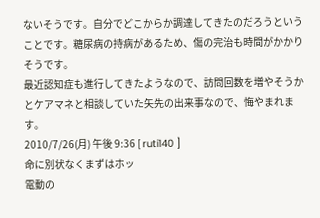ないそうです。自分でどこからか調達してきたのだろうということです。糖尿病の持病があるため、傷の完治も時間がかかりそうです。
最近認知症も進行してきたようなので、訪問回数を増やそうかとケアマネと相談していた矢先の出来事なので、悔やまれます。
2010/7/26(月) 午後 9:36 [ ruti140 ]
命に別状なくまずはホッ
電動の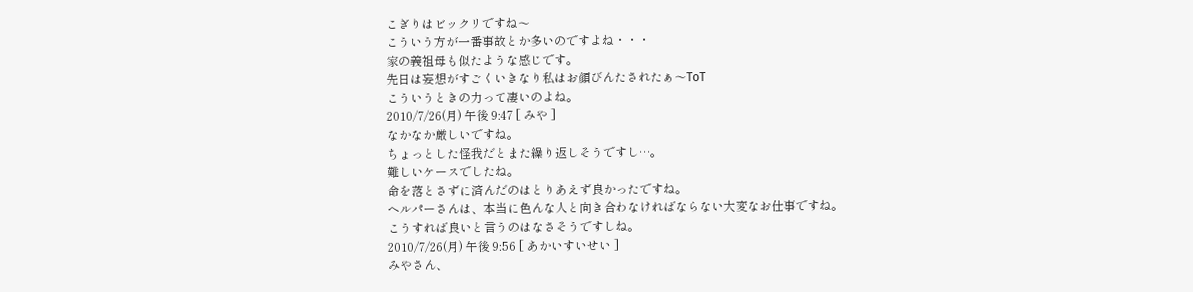こぎりはビックリですね〜
こういう方が一番事故とか多いのですよね・・・
家の義祖母も似たような感じです。
先日は妄想がすごくいきなり私はお顔びんたされたぁ〜ToT
こういうときの力って凄いのよね。
2010/7/26(月) 午後 9:47 [ みや ]
なかなか厳しいですね。
ちょっとした怪我だとまた繰り返しそうですし…。
難しいケースでしたね。
命を落とさずに済んだのはとりあえず良かったですね。
ヘルパーさんは、本当に色んな人と向き合わなければならない大変なお仕事ですね。
こうすれば良いと言うのはなさそうですしね。
2010/7/26(月) 午後 9:56 [ あかいすいせい ]
みやさん、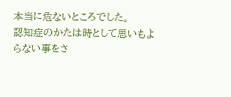本当に危ないところでした。
認知症のかたは時として思いもよらない事をさ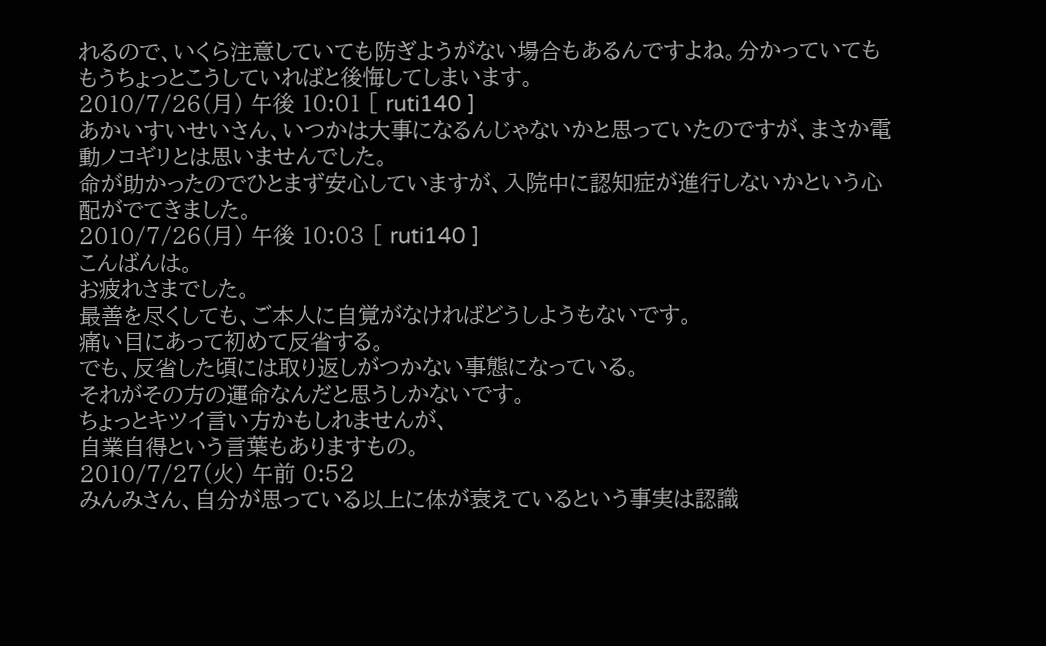れるので、いくら注意していても防ぎようがない場合もあるんですよね。分かっていてももうちょっとこうしていればと後悔してしまいます。
2010/7/26(月) 午後 10:01 [ ruti140 ]
あかいすいせいさん、いつかは大事になるんじゃないかと思っていたのですが、まさか電動ノコギリとは思いませんでした。
命が助かったのでひとまず安心していますが、入院中に認知症が進行しないかという心配がでてきました。
2010/7/26(月) 午後 10:03 [ ruti140 ]
こんばんは。
お疲れさまでした。
最善を尽くしても、ご本人に自覚がなければどうしようもないです。
痛い目にあって初めて反省する。
でも、反省した頃には取り返しがつかない事態になっている。
それがその方の運命なんだと思うしかないです。
ちょっとキツイ言い方かもしれませんが、
自業自得という言葉もありますもの。
2010/7/27(火) 午前 0:52
みんみさん、自分が思っている以上に体が衰えているという事実は認識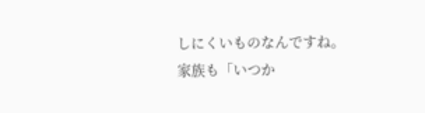しにくいものなんですね。
家族も「いつか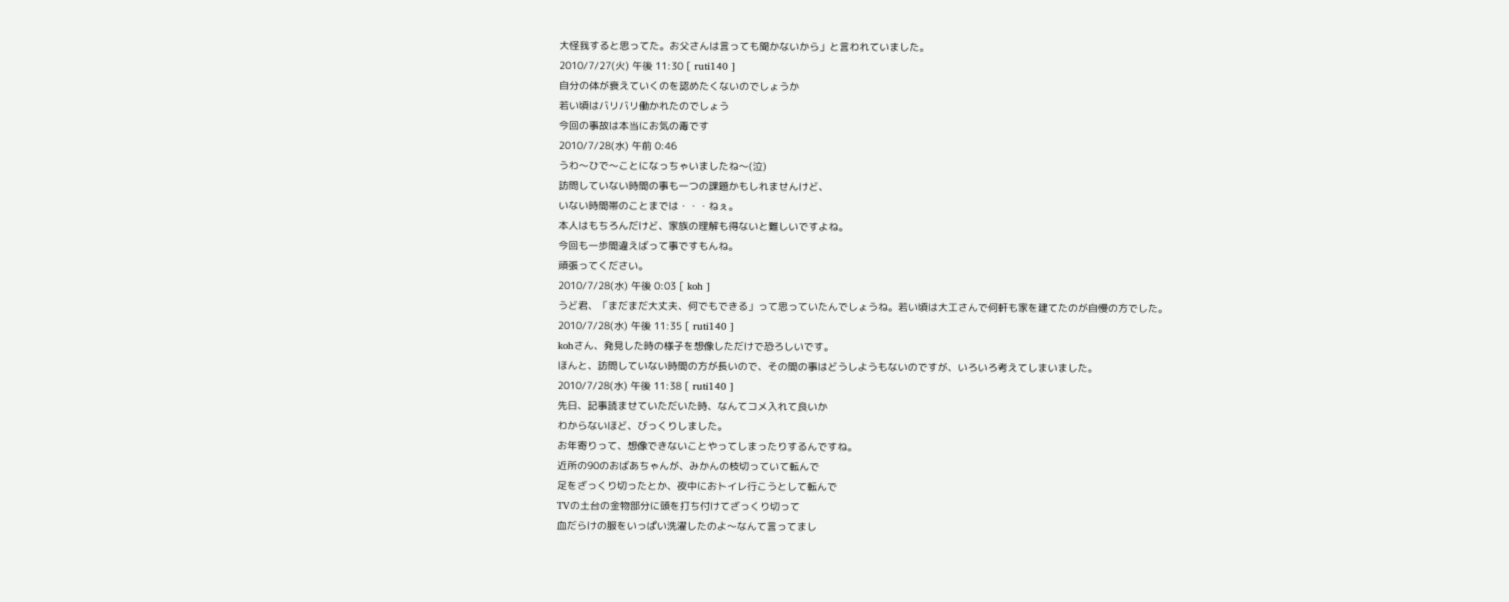大怪我すると思ってた。お父さんは言っても聞かないから」と言われていました。
2010/7/27(火) 午後 11:30 [ ruti140 ]
自分の体が衰えていくのを認めたくないのでしょうか
若い頃はバリバリ働かれたのでしょう
今回の事故は本当にお気の毒です
2010/7/28(水) 午前 0:46
うわ〜ひで〜ことになっちゃいましたね〜(泣)
訪問していない時間の事も一つの課題かもしれませんけど、
いない時間帯のことまでは・・・ねぇ。
本人はもちろんだけど、家族の理解も得ないと難しいですよね。
今回も一歩間違えばって事ですもんね。
頑張ってください。
2010/7/28(水) 午後 0:03 [ koh ]
うど君、「まだまだ大丈夫、何でもできる」って思っていたんでしょうね。若い頃は大工さんで何軒も家を建てたのが自慢の方でした。
2010/7/28(水) 午後 11:35 [ ruti140 ]
kohさん、発見した時の様子を想像しただけで恐ろしいです。
ほんと、訪問していない時間の方が長いので、その間の事はどうしようもないのですが、いろいろ考えてしまいました。
2010/7/28(水) 午後 11:38 [ ruti140 ]
先日、記事読ませていただいた時、なんてコメ入れて良いか
わからないほど、びっくりしました。
お年寄りって、想像できないことやってしまったりするんですね。
近所の90のおばあちゃんが、みかんの枝切っていて転んで
足をざっくり切ったとか、夜中におトイレ行こうとして転んで
TVの土台の金物部分に頭を打ち付けてざっくり切って
血だらけの服をいっぱい洗濯したのよ〜なんて言ってまし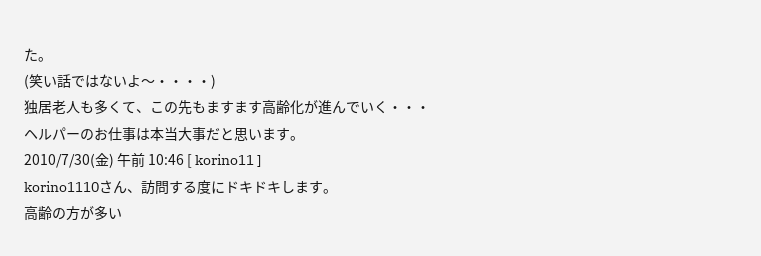た。
(笑い話ではないよ〜・・・・)
独居老人も多くて、この先もますます高齢化が進んでいく・・・
ヘルパーのお仕事は本当大事だと思います。
2010/7/30(金) 午前 10:46 [ korino11 ]
korino1110さん、訪問する度にドキドキします。
高齢の方が多い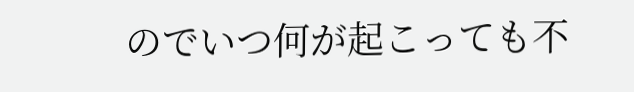のでいつ何が起こっても不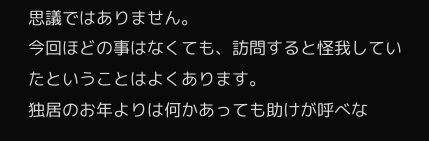思議ではありません。
今回ほどの事はなくても、訪問すると怪我していたということはよくあります。
独居のお年よりは何かあっても助けが呼べな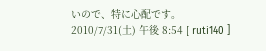いので、特に心配です。
2010/7/31(土) 午後 8:54 [ ruti140 ]